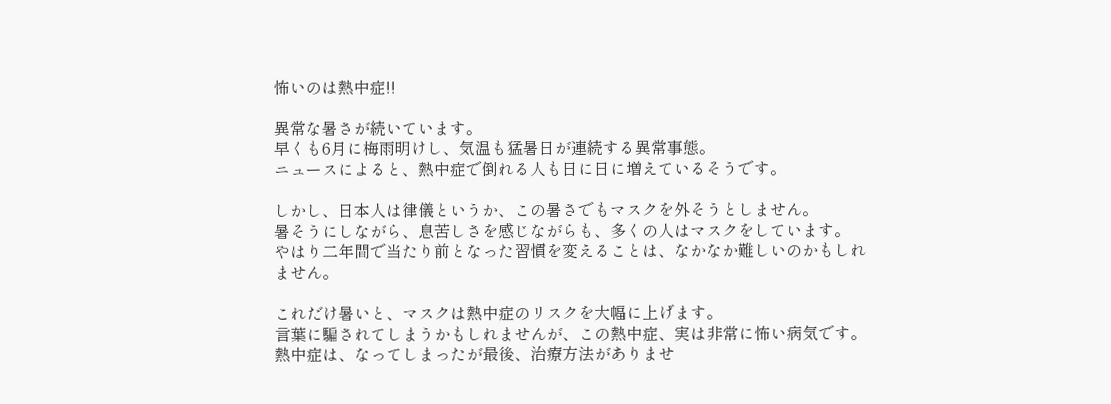怖いのは熱中症!!

異常な暑さが続いています。
早くも6月に梅雨明けし、気温も猛暑日が連続する異常事態。
ニュースによると、熱中症で倒れる人も日に日に増えているそうです。

しかし、日本人は律儀というか、この暑さでもマスクを外そうとしません。
暑そうにしながら、息苦しさを感じながらも、多くの人はマスクをしています。
やはり二年間で当たり前となった習慣を変えることは、なかなか難しいのかもしれません。

これだけ暑いと、マスクは熱中症のリスクを大幅に上げます。
言葉に騙されてしまうかもしれませんが、この熱中症、実は非常に怖い病気です。
熱中症は、なってしまったが最後、治療方法がありませ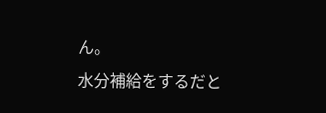ん。
水分補給をするだと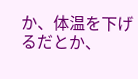か、体温を下げるだとか、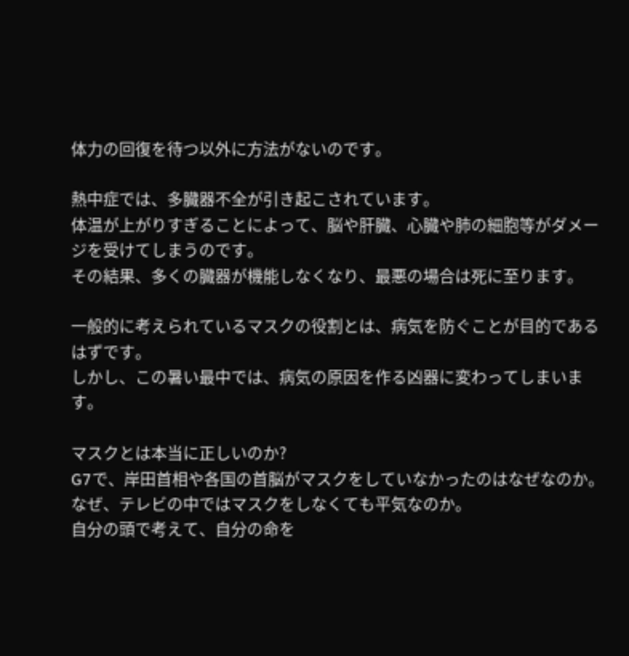体力の回復を待つ以外に方法がないのです。

熱中症では、多臓器不全が引き起こされています。
体温が上がりすぎることによって、脳や肝臓、心臓や肺の細胞等がダメージを受けてしまうのです。
その結果、多くの臓器が機能しなくなり、最悪の場合は死に至ります。

一般的に考えられているマスクの役割とは、病気を防ぐことが目的であるはずです。
しかし、この暑い最中では、病気の原因を作る凶器に変わってしまいます。

マスクとは本当に正しいのか?
G7で、岸田首相や各国の首脳がマスクをしていなかったのはなぜなのか。
なぜ、テレビの中ではマスクをしなくても平気なのか。
自分の頭で考えて、自分の命を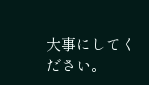大事にしてください。